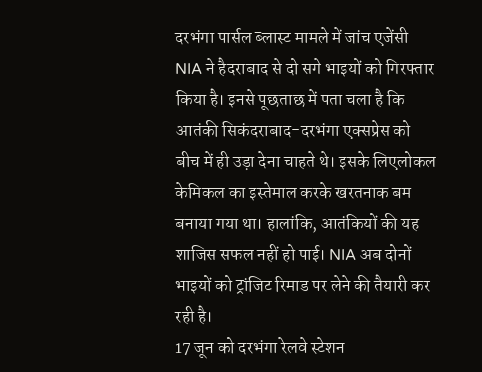दरभंगा पार्सल ब्लास्ट मामले में जांच एजेंसी NIA ने हैदराबाद से दो सगे भाइयों को गिरफ्तार किया है। इनसे पूछताछ में पता चला है कि आतंकी सिकंदराबाद-दरभंगा एक्सप्रेस को बीच में ही उड़ा देना चाहते थे। इसके लिएलोकल केमिकल का इस्तेमाल करके खरतनाक बम बनाया गया था। हालांकि, आतंकियों की यह शाजिस सफल नहीं हो पाई। NIA अब दोनों भाइयों को ट्रांजिट रिमाड पर लेने की तैयारी कर रही है।
17 जून को दरभंगा रेलवे स्टेशन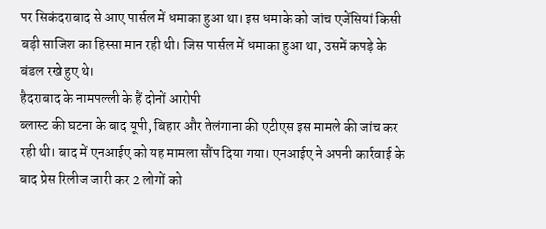पर सिकंदराबाद से आए पार्सल में धमाका हुआ था। इस धमाके को जांच एजेंसियां किसी बड़ी साजिश का हिस्सा मान रही थी। जिस पार्सल में धमाका हुआ था, उसमें कपड़े के बंडल रखे हुए थे।
हैदराबाद के नामपल्ली के हैं दोनों आरोपी
ब्लास्ट की घटना के बाद यूपी, बिहार और तेलंगाना की एटीएस इस मामले की जांच कर रही थी। बाद में एनआईए को यह मामला सौंप दिया गया। एनआईए ने अपनी कार्रवाई के बाद प्रेस रिलीज जारी कर 2 लोगों को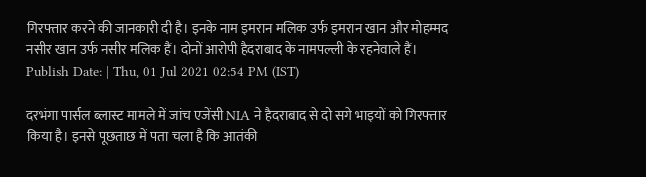गिरफ्तार करने की जानकारी दी है। इनके नाम इमरान मलिक उर्फ इमरान खान और मोहम्मद नसीर खान उर्फ नसीर मलिक हैं। दोनों आरोपी हैदराबाद के नामपल्ली के रहनेवाले हैं।
Publish Date: | Thu, 01 Jul 2021 02:54 PM (IST)

दरभंगा पार्सल ब्लास्ट मामले में जांच एजेंसी NIA ने हैदराबाद से दो सगे भाइयों को गिरफ्तार किया है। इनसे पूछताछ में पता चला है कि आतंकी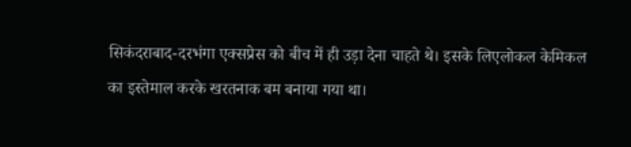सिकंदराबाद-दरभंगा एक्सप्रेस को बीच में ही उड़ा देना चाहते थे। इसके लिएलोकल केमिकल का इस्तेमाल करके खरतनाक बम बनाया गया था।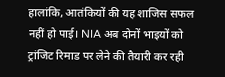हालांकि, आतंकियों की यह शाजिस सफल नहीं हो पाई। NIA अब दोनों भाइयों को ट्रांजिट रिमाड पर लेने की तैयारी कर रही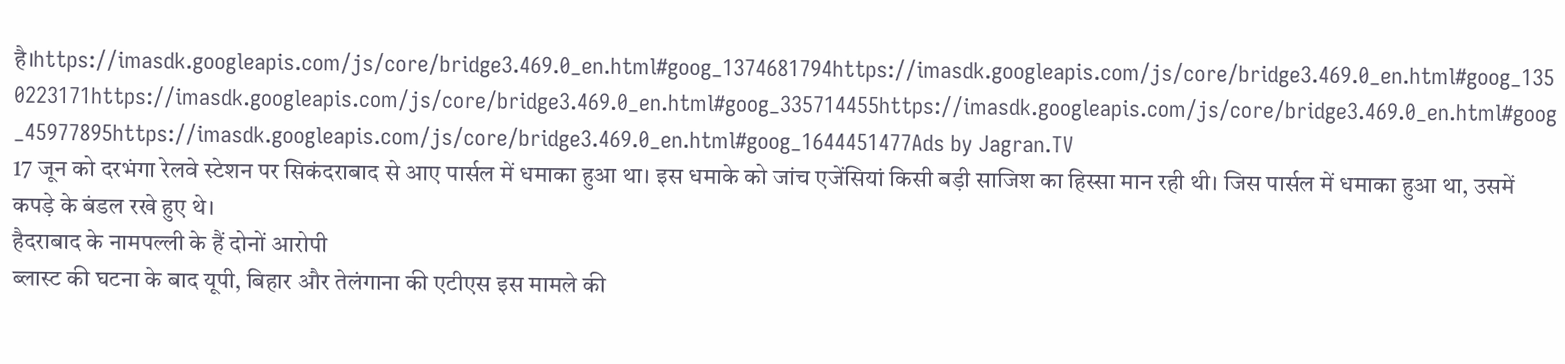है।https://imasdk.googleapis.com/js/core/bridge3.469.0_en.html#goog_1374681794https://imasdk.googleapis.com/js/core/bridge3.469.0_en.html#goog_1350223171https://imasdk.googleapis.com/js/core/bridge3.469.0_en.html#goog_335714455https://imasdk.googleapis.com/js/core/bridge3.469.0_en.html#goog_45977895https://imasdk.googleapis.com/js/core/bridge3.469.0_en.html#goog_1644451477Ads by Jagran.TV
17 जून को दरभंगा रेलवे स्टेशन पर सिकंदराबाद से आए पार्सल में धमाका हुआ था। इस धमाके को जांच एजेंसियां किसी बड़ी साजिश का हिस्सा मान रही थी। जिस पार्सल में धमाका हुआ था, उसमें कपड़े के बंडल रखे हुए थे।
हैदराबाद के नामपल्ली के हैं दोनों आरोपी
ब्लास्ट की घटना के बाद यूपी, बिहार और तेलंगाना की एटीएस इस मामले की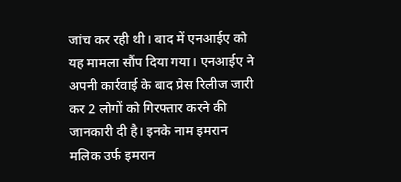जांच कर रही थी। बाद में एनआईए को यह मामला सौंप दिया गया। एनआईए ने अपनी कार्रवाई के बाद प्रेस रिलीज जारी कर 2 लोगों को गिरफ्तार करने की जानकारी दी है। इनके नाम इमरान मलिक उर्फ इमरान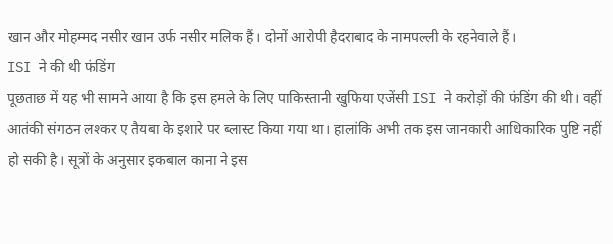खान और मोहम्मद नसीर खान उर्फ नसीर मलिक हैं। दोनों आरोपी हैदराबाद के नामपल्ली के रहनेवाले हैं।
ISI ने की थी फंडिंग
पूछताछ में यह भी सामने आया है कि इस हमले के लिए पाकिस्तानी खुफिया एजेंसी ISI ने करोड़ों की फंडिंग की थी। वहीं आतंकी संगठन लश्कर ए तैयबा के इशारे पर ब्लास्ट किया गया था। हालांकि अभी तक इस जानकारी आधिकारिक पुष्टि नहीं हो सकी है। सूत्रों के अनुसार इकबाल काना ने इस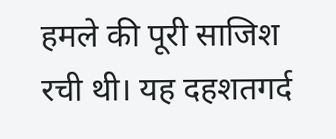हमले की पूरी साजिश रची थी। यह दहशतगर्द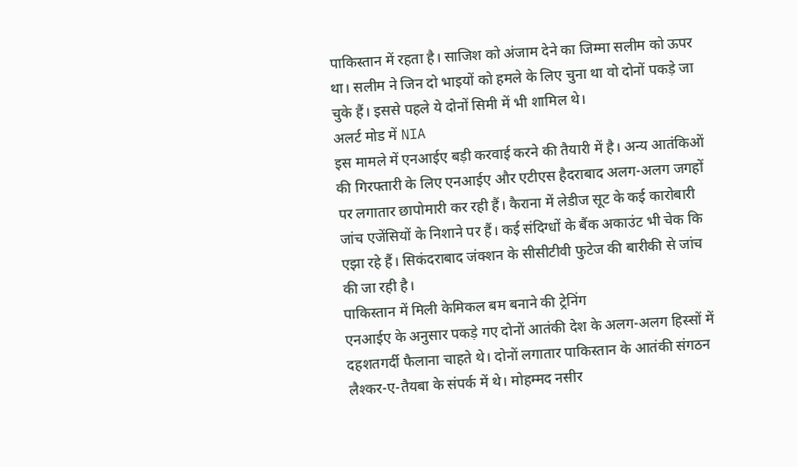पाकिस्तान में रहता है। साजिश को अंजाम देने का जिम्मा सलीम को ऊपर था। सलीम ने जिन दो भाइयों को हमले के लिए चुना था वो दोनों पकड़े जा चुके हैं। इससे पहले ये दोनों सिमी में भी शामिल थे।
अलर्ट मोड में NIA
इस मामले में एनआईए बड़ी करवाई करने की तैयारी में है। अन्य आतंकिओं की गिरफ्तारी के लिए एनआईए और एटीएस हैदराबाद अलग-अलग जगहों पर लगातार छापोमारी कर रही हैं। कैराना में लेडीज सूट के कई कारोबारी जांच एजेंसियों के निशाने पर हैं। कई संदिग्धों के बैंक अकाउंट भी चेक कि एझा रहे हैं। सिकंदराबाद जंक्शन के सीसीटीवी फुटेज की बारीकी से जांच की जा रही है।
पाकिस्तान में मिली केमिकल बम बनाने की ट्रेनिंग
एनआईए के अनुसार पकड़े गए दोनों आतंकी देश के अलग-अलग हिस्सों में दहशतगर्दी फैलाना चाहते थे। दोनों लगातार पाकिस्तान के आतंकी संगठन लैश्कर-ए-तैयबा के संपर्क में थे। मोहम्मद नसीर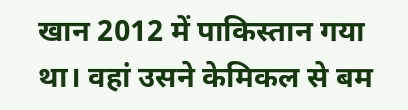खान 2012 में पाकिस्तान गया था। वहां उसने केमिकल से बम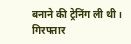बनाने की ट्रेनिंग ली थी। गिरफ्तार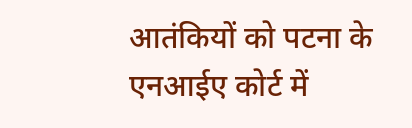आतंकियों को पटना के एनआईए कोर्ट में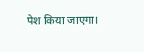पेश किया जाएगा।